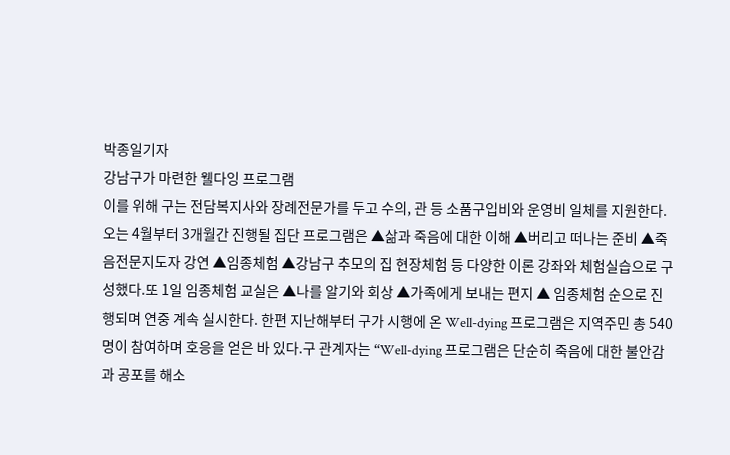박종일기자
강남구가 마련한 웰다잉 프로그램
이를 위해 구는 전담복지사와 장례전문가를 두고 수의, 관 등 소품구입비와 운영비 일체를 지원한다. 오는 4월부터 3개월간 진행될 집단 프로그램은 ▲삶과 죽음에 대한 이해 ▲버리고 떠나는 준비 ▲죽음전문지도자 강연 ▲임종체험 ▲강남구 추모의 집 현장체험 등 다양한 이론 강좌와 체험실습으로 구성했다.또 1일 임종체험 교실은 ▲나를 알기와 회상 ▲가족에게 보내는 편지 ▲ 임종체험 순으로 진행되며 연중 계속 실시한다. 한편 지난해부터 구가 시행에 온 Well-dying 프로그램은 지역주민 총 540명이 참여하며 호응을 얻은 바 있다.구 관계자는 “Well-dying 프로그램은 단순히 죽음에 대한 불안감과 공포를 해소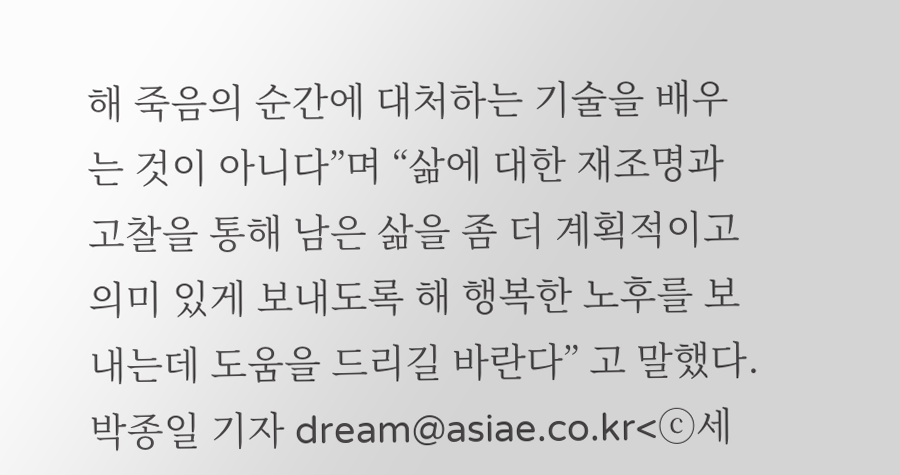해 죽음의 순간에 대처하는 기술을 배우는 것이 아니다”며 “삶에 대한 재조명과 고찰을 통해 남은 삶을 좀 더 계획적이고 의미 있게 보내도록 해 행복한 노후를 보내는데 도움을 드리길 바란다” 고 말했다.박종일 기자 dream@asiae.co.kr<ⓒ세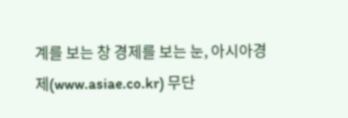계를 보는 창 경제를 보는 눈, 아시아경제(www.asiae.co.kr) 무단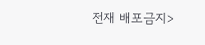전재 배포금지>